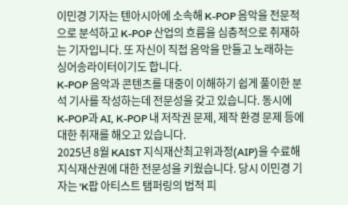이민경 기자는 텐아시아에 소속해 K-POP 음악을 전문적으로 분석하고 K-POP 산업의 흐름을 심층적으로 취재하는 기자입니다. 또 자신이 직접 음악을 만들고 노래하는 싱어송라이터이기도 합니다.
K-POP 음악과 콘텐츠를 대중이 이해하기 쉽게 풀이한 분석 기사를 작성하는데 전문성을 갖고 있습니다. 동시에 K-POP과 AI, K-POP 내 저작권 문제, 제작 환경 문제 등에 대한 취재를 해오고 있습니다.
2025년 8월 KAIST 지식재산최고위과정(AIP)을 수료해 지식재산권에 대한 전문성을 키웠습니다. 당시 이민경 기자는 'K팝 아티스트 탬퍼링의 법적 피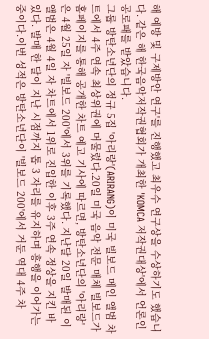해 예방 및 구제방안 연구'를 진행했고 최우수 연구상을 수상하기도 했습니다. 같은 해 한국음악저작권협회가 개최한 'KOMCA 저작권대상'에서 언론인 공로패를 받았습니다.
그룹 방탄소년단의 정규 5집 '아리랑'(ARIRANG)이 미국 빌보드 메인 앨범 차트에서 4주 연속 최상위권에 머물렀다.20일 미국 음악 전문 매체 빌보드가 홈페이지를 통해 공개한 차트 예고 기사에 따르면, 방탄소년단의 '아리랑'은 4월 25일 자 '빌보드 200'에서 3위를 기록했다. 지난달 20일 발매된 이 앨범은 4월 4일 자 차트에서 1위로 진입한 이후 3주 연속 정상을 지킨 바 있다. 발매 한 달이 지난 시점까지 톱 3 자리를 유지하며 흥행을 이어가는 중이다.이번 성적은 방탄소년단이 '빌보드 200'에서 거둔 역대 4주 차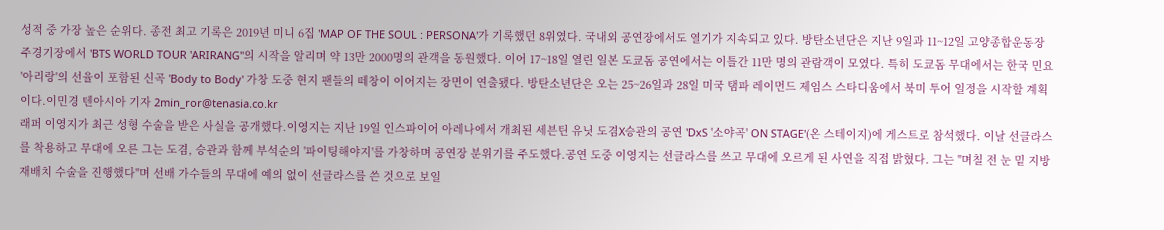성적 중 가장 높은 순위다. 종전 최고 기록은 2019년 미니 6집 'MAP OF THE SOUL : PERSONA'가 기록했던 8위였다. 국내외 공연장에서도 열기가 지속되고 있다. 방탄소년단은 지난 9일과 11~12일 고양종합운동장 주경기장에서 'BTS WORLD TOUR 'ARIRANG''의 시작을 알리며 약 13만 2000명의 관객을 동원했다. 이어 17~18일 열린 일본 도쿄돔 공연에서는 이틀간 11만 명의 관람객이 모였다. 특히 도쿄돔 무대에서는 한국 민요 '아리랑'의 선율이 포함된 신곡 'Body to Body' 가창 도중 현지 팬들의 떼창이 이어지는 장면이 연출됐다. 방탄소년단은 오는 25~26일과 28일 미국 탬파 레이먼드 제임스 스타디움에서 북미 투어 일정을 시작할 계획이다.이민경 텐아시아 기자 2min_ror@tenasia.co.kr
래퍼 이영지가 최근 성형 수술을 받은 사실을 공개했다.이영지는 지난 19일 인스파이어 아레나에서 개최된 세븐틴 유닛 도겸X승관의 공연 'DxS '소야곡' ON STAGE'(온 스테이지)에 게스트로 참석했다. 이날 선글라스를 착용하고 무대에 오른 그는 도겸, 승관과 함께 부석순의 '파이팅해야지'를 가창하며 공연장 분위기를 주도했다.공연 도중 이영지는 선글라스를 쓰고 무대에 오르게 된 사연을 직접 밝혔다. 그는 "며칠 전 눈 밑 지방 재배치 수술을 진행했다"며 선배 가수들의 무대에 예의 없이 선글라스를 쓴 것으로 보일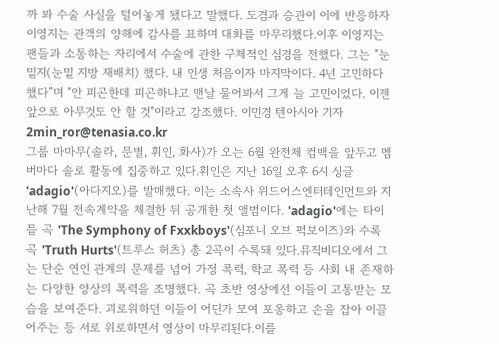까 봐 수술 사실을 털어놓게 됐다고 말했다. 도겸과 승관이 이에 반응하자 이영지는 관객의 양해에 감사를 표하며 대화를 마무리했다.이후 이영지는 팬들과 소통하는 자리에서 수술에 관한 구체적인 심경을 전했다. 그는 "눈밑지(눈밑 지방 재배치) 했다. 내 인생 처음이자 마지막이다. 4년 고민하다 했다”며 "안 피곤한데 피곤하냐고 맨날 물어봐서 그게 늘 고민이었다. 이젠 앞으로 아무것도 안 할 것"이라고 강조했다. 이민경 텐아시아 기자 2min_ror@tenasia.co.kr
그룹 마마무(솔라, 문별, 휘인, 화사)가 오는 6월 완전체 컴백을 앞두고 멤버마다 솔로 활동에 집중하고 있다.휘인은 지난 16일 오후 6시 싱글 'adagio'(아다지오)를 발매했다. 이는 소속사 위드어스엔터테인먼트와 지난해 7월 전속계약을 체결한 뒤 공개한 첫 앨범이다. 'adagio'에는 타이틀 곡 'The Symphony of Fxxkboys'(심포니 오브 퍽보이즈)와 수록곡 'Truth Hurts'(트루스 허츠) 총 2곡이 수록돼 있다.뮤직비디오에서 그는 단순 연인 관계의 문제를 넘어 가정 폭력, 학교 폭력 등 사회 내 존재하는 다양한 양상의 폭력을 조명했다. 곡 초반 영상에선 이들이 고통받는 모습을 보여준다. 괴로워하던 이들이 어딘가 모여 포옹하고 손을 잡아 이끌어주는 등 서로 위로하면서 영상이 마무리된다.이를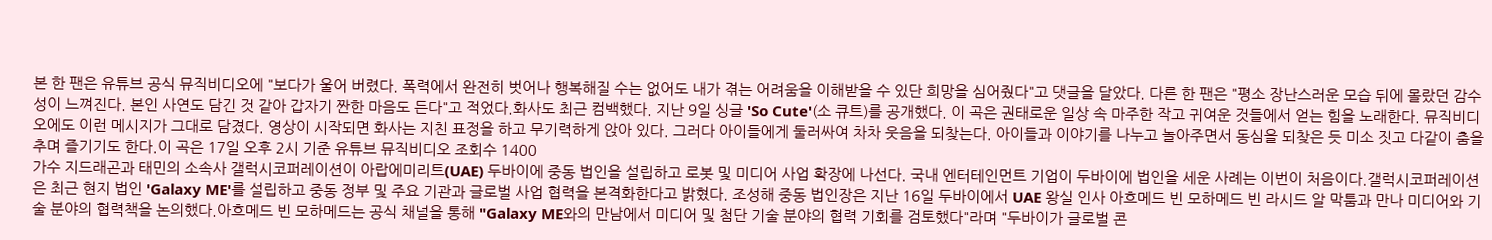본 한 팬은 유튜브 공식 뮤직비디오에 "보다가 울어 버렸다. 폭력에서 완전히 벗어나 행복해질 수는 없어도 내가 겪는 어려움을 이해받을 수 있단 희망을 심어줬다"고 댓글을 달았다. 다른 한 팬은 "평소 장난스러운 모습 뒤에 몰랐던 감수성이 느껴진다. 본인 사연도 담긴 것 같아 갑자기 짠한 마음도 든다"고 적었다.화사도 최근 컴백했다. 지난 9일 싱글 'So Cute'(소 큐트)를 공개했다. 이 곡은 권태로운 일상 속 마주한 작고 귀여운 것들에서 얻는 힘을 노래한다. 뮤직비디오에도 이런 메시지가 그대로 담겼다. 영상이 시작되면 화사는 지친 표정을 하고 무기력하게 앉아 있다. 그러다 아이들에게 둘러싸여 차차 웃음을 되찾는다. 아이들과 이야기를 나누고 놀아주면서 동심을 되찾은 듯 미소 짓고 다같이 춤을 추며 즐기기도 한다.이 곡은 17일 오후 2시 기준 유튜브 뮤직비디오 조회수 1400
가수 지드래곤과 태민의 소속사 갤럭시코퍼레이션이 아랍에미리트(UAE) 두바이에 중동 법인을 설립하고 로봇 및 미디어 사업 확장에 나선다. 국내 엔터테인먼트 기업이 두바이에 법인을 세운 사례는 이번이 처음이다.갤럭시코퍼레이션은 최근 현지 법인 'Galaxy ME'를 설립하고 중동 정부 및 주요 기관과 글로벌 사업 협력을 본격화한다고 밝혔다. 조성해 중동 법인장은 지난 16일 두바이에서 UAE 왕실 인사 아흐메드 빈 모하메드 빈 라시드 알 막툼과 만나 미디어와 기술 분야의 협력책을 논의했다.아흐메드 빈 모하메드는 공식 채널을 통해 "Galaxy ME와의 만남에서 미디어 및 첨단 기술 분야의 협력 기회를 검토했다"라며 "두바이가 글로벌 콘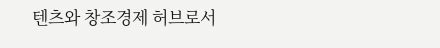텐츠와 창조경제 허브로서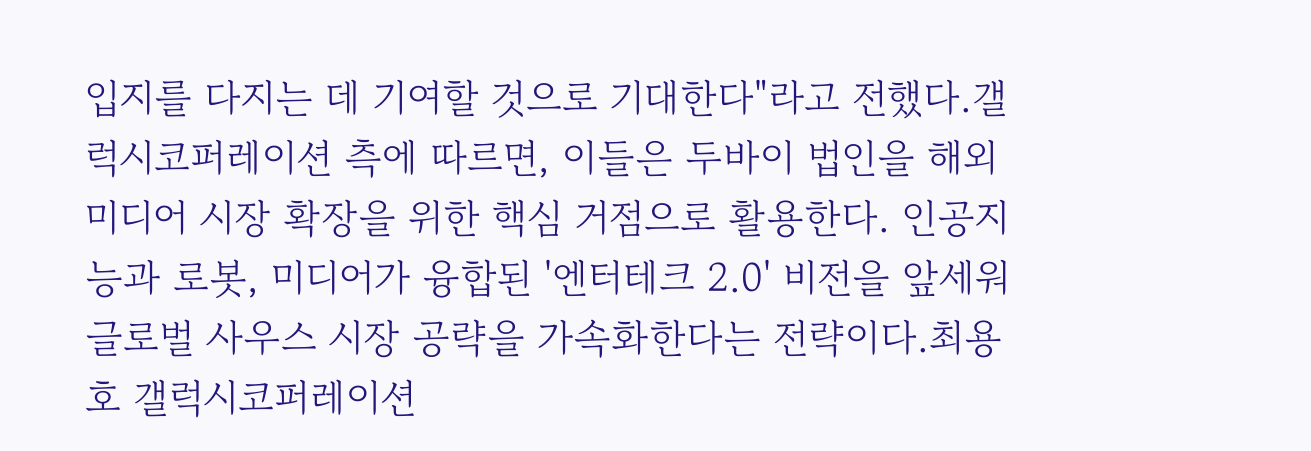입지를 다지는 데 기여할 것으로 기대한다"라고 전했다.갤럭시코퍼레이션 측에 따르면, 이들은 두바이 법인을 해외 미디어 시장 확장을 위한 핵심 거점으로 활용한다. 인공지능과 로봇, 미디어가 융합된 '엔터테크 2.0' 비전을 앞세워 글로벌 사우스 시장 공략을 가속화한다는 전략이다.최용호 갤럭시코퍼레이션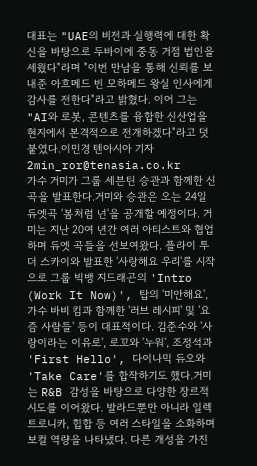대표는 "UAE의 비전과 실행력에 대한 확신을 바탕으로 두바이에 중동 거점 법인을 세웠다"라며 "이번 만남을 통해 신뢰를 보내준 아흐메드 빈 모하메드 왕실 인사에게 감사를 전한다"라고 밝혔다. 이어 그는 "AI와 로봇, 콘텐츠를 융합한 신산업을 현지에서 본격적으로 전개하겠다"라고 덧붙였다.이민경 텐아시아 기자 2min_ror@tenasia.co.kr
가수 거미가 그룹 세븐틴 승관과 함께한 신곡을 발표한다.거미와 승관은 오는 24일 듀엣곡 '봄처럼 넌'을 공개할 예정이다. 거미는 지난 20여 년간 여러 아티스트와 협업하며 듀엣 곡들을 선보여왔다. 플라이 투 더 스카이와 발표한 '사랑해요 우리'를 시작으로 그룹 빅뱅 지드래곤의 'Intro (Work It Now)', 탑의 '미안해요', 가수 바비 킴과 함께한 '러브 레시피' 및 '요즘 사람들' 등이 대표적이다. 김준수와 '사랑이라는 이유로', 로꼬와 '누워', 조정석과 'First Hello', 다이나믹 듀오와 'Take Care'를 합작하기도 했다.거미는 R&B 감성을 바탕으로 다양한 장르적 시도를 이어왔다. 발라드뿐만 아니라 일렉트로니카, 힙합 등 여러 스타일을 소화하며 보컬 역량을 나타냈다. 다른 개성을 가진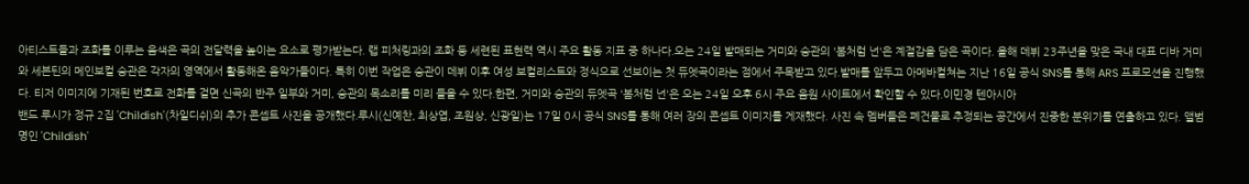아티스트들과 조화를 이루는 음색은 곡의 전달력을 높이는 요소로 평가받는다. 랩 피처링과의 조화 등 세련된 표현력 역시 주요 활동 지표 중 하나다.오는 24일 발매되는 거미와 승관의 '봄처럼 넌'은 계절감을 담은 곡이다. 올해 데뷔 23주년을 맞은 국내 대표 디바 거미와 세븐틴의 메인보컬 승관은 각자의 영역에서 활동해온 음악가들이다. 특히 이번 작업은 승관이 데뷔 이후 여성 보컬리스트와 정식으로 선보이는 첫 듀엣곡이라는 점에서 주목받고 있다.발매를 앞두고 아메바컬쳐는 지난 16일 공식 SNS를 통해 ARS 프로모션을 진행했다. 티저 이미지에 기재된 번호로 전화를 걸면 신곡의 반주 일부와 거미, 승관의 목소리를 미리 들을 수 있다.한편, 거미와 승관의 듀엣곡 '봄처럼 넌'은 오는 24일 오후 6시 주요 음원 사이트에서 확인할 수 있다.이민경 텐아시아
밴드 루시가 정규 2집 'Childish'(차일디쉬)의 추가 콘셉트 사진을 공개했다.루시(신예찬, 최상엽, 조원상, 신광일)는 17일 0시 공식 SNS를 통해 여러 장의 콘셉트 이미지를 게재했다. 사진 속 멤버들은 폐건물로 추정되는 공간에서 진중한 분위기를 연출하고 있다. 앨범명인 'Childish'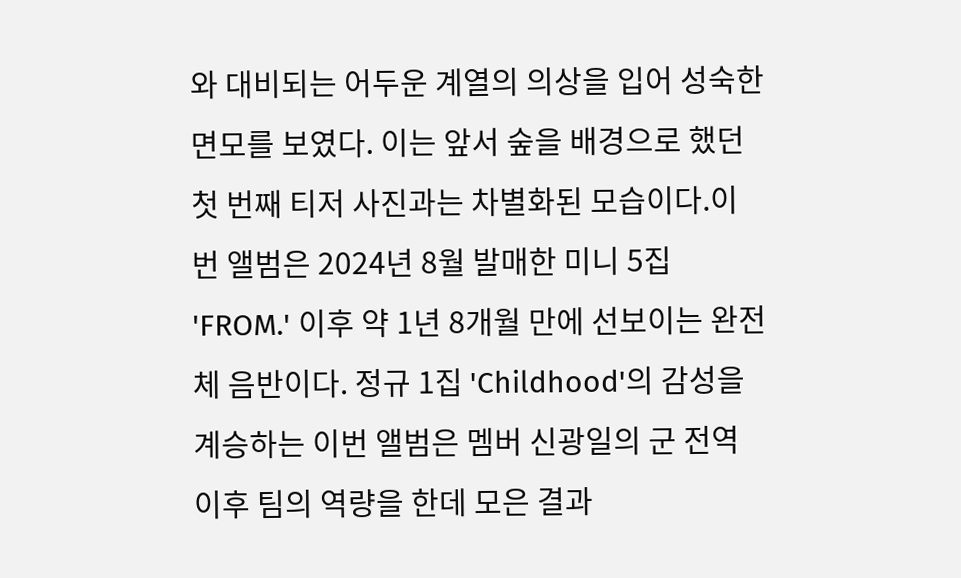와 대비되는 어두운 계열의 의상을 입어 성숙한 면모를 보였다. 이는 앞서 숲을 배경으로 했던 첫 번째 티저 사진과는 차별화된 모습이다.이번 앨범은 2024년 8월 발매한 미니 5집 'FROM.' 이후 약 1년 8개월 만에 선보이는 완전체 음반이다. 정규 1집 'Childhood'의 감성을 계승하는 이번 앨범은 멤버 신광일의 군 전역 이후 팀의 역량을 한데 모은 결과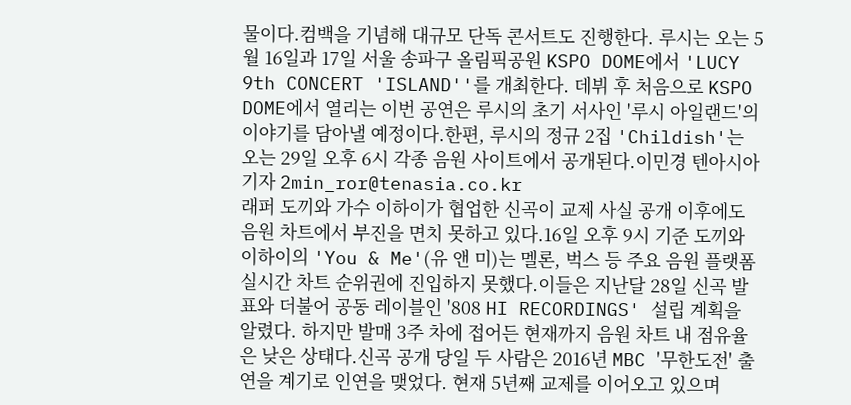물이다.컴백을 기념해 대규모 단독 콘서트도 진행한다. 루시는 오는 5월 16일과 17일 서울 송파구 올림픽공원 KSPO DOME에서 'LUCY 9th CONCERT 'ISLAND''를 개최한다. 데뷔 후 처음으로 KSPO DOME에서 열리는 이번 공연은 루시의 초기 서사인 '루시 아일랜드'의 이야기를 담아낼 예정이다.한편, 루시의 정규 2집 'Childish'는 오는 29일 오후 6시 각종 음원 사이트에서 공개된다.이민경 텐아시아 기자 2min_ror@tenasia.co.kr
래퍼 도끼와 가수 이하이가 협업한 신곡이 교제 사실 공개 이후에도 음원 차트에서 부진을 면치 못하고 있다.16일 오후 9시 기준 도끼와 이하이의 'You & Me'(유 앤 미)는 멜론, 벅스 등 주요 음원 플랫폼 실시간 차트 순위권에 진입하지 못했다.이들은 지난달 28일 신곡 발표와 더불어 공동 레이블인 '808 HI RECORDINGS' 설립 계획을 알렸다. 하지만 발매 3주 차에 접어든 현재까지 음원 차트 내 점유율은 낮은 상태다.신곡 공개 당일 두 사람은 2016년 MBC '무한도전' 출연을 계기로 인연을 맺었다. 현재 5년째 교제를 이어오고 있으며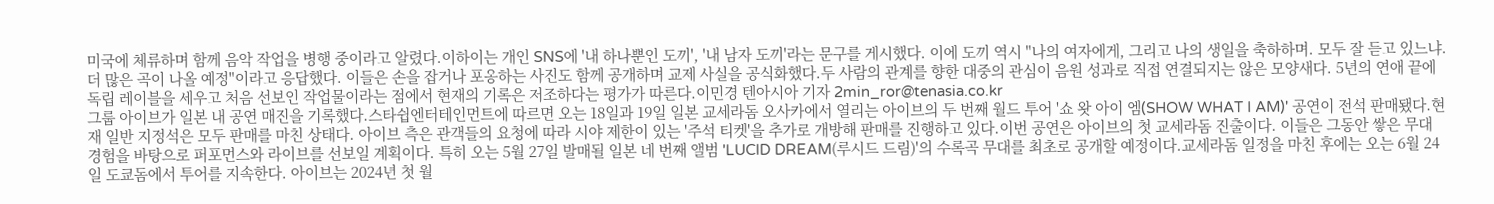미국에 체류하며 함께 음악 작업을 병행 중이라고 알렸다.이하이는 개인 SNS에 '내 하나뿐인 도끼', '내 남자 도끼'라는 문구를 게시했다. 이에 도끼 역시 "나의 여자에게, 그리고 나의 생일을 축하하며. 모두 잘 듣고 있느냐. 더 많은 곡이 나올 예정"이라고 응답했다. 이들은 손을 잡거나 포옹하는 사진도 함께 공개하며 교제 사실을 공식화했다.두 사람의 관계를 향한 대중의 관심이 음원 성과로 직접 연결되지는 않은 모양새다. 5년의 연애 끝에 독립 레이블을 세우고 처음 선보인 작업물이라는 점에서 현재의 기록은 저조하다는 평가가 따른다.이민경 텐아시아 기자 2min_ror@tenasia.co.kr
그룹 아이브가 일본 내 공연 매진을 기록했다.스타쉽엔터테인먼트에 따르면 오는 18일과 19일 일본 교세라돔 오사카에서 열리는 아이브의 두 번째 월드 투어 '쇼 왓 아이 엠(SHOW WHAT I AM)' 공연이 전석 판매됐다.현재 일반 지정석은 모두 판매를 마친 상태다. 아이브 측은 관객들의 요청에 따라 시야 제한이 있는 '주석 티켓'을 추가로 개방해 판매를 진행하고 있다.이번 공연은 아이브의 첫 교세라돔 진출이다. 이들은 그동안 쌓은 무대 경험을 바탕으로 퍼포먼스와 라이브를 선보일 계획이다. 특히 오는 5월 27일 발매될 일본 네 번째 앨범 'LUCID DREAM(루시드 드림)'의 수록곡 무대를 최초로 공개할 예정이다.교세라돔 일정을 마친 후에는 오는 6월 24일 도쿄돔에서 투어를 지속한다. 아이브는 2024년 첫 월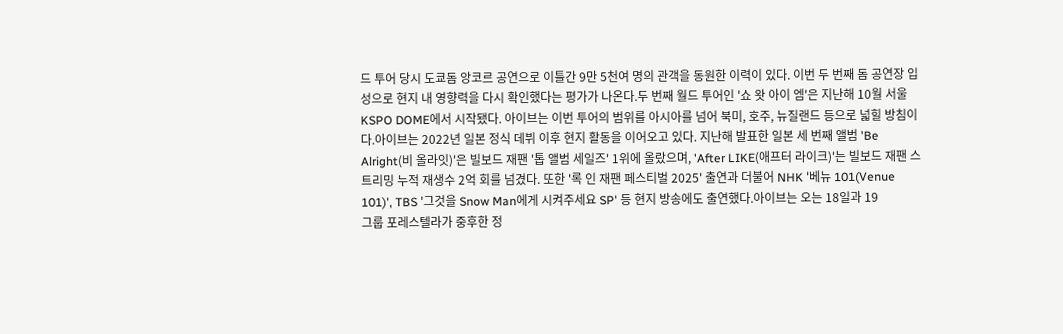드 투어 당시 도쿄돔 앙코르 공연으로 이틀간 9만 5천여 명의 관객을 동원한 이력이 있다. 이번 두 번째 돔 공연장 입성으로 현지 내 영향력을 다시 확인했다는 평가가 나온다.두 번째 월드 투어인 '쇼 왓 아이 엠'은 지난해 10월 서울 KSPO DOME에서 시작됐다. 아이브는 이번 투어의 범위를 아시아를 넘어 북미, 호주, 뉴질랜드 등으로 넓힐 방침이다.아이브는 2022년 일본 정식 데뷔 이후 현지 활동을 이어오고 있다. 지난해 발표한 일본 세 번째 앨범 'Be Alright(비 올라잇)'은 빌보드 재팬 '톱 앨범 세일즈' 1위에 올랐으며, 'After LIKE(애프터 라이크)'는 빌보드 재팬 스트리밍 누적 재생수 2억 회를 넘겼다. 또한 '록 인 재팬 페스티벌 2025' 출연과 더불어 NHK '베뉴 101(Venue 101)', TBS '그것을 Snow Man에게 시켜주세요 SP' 등 현지 방송에도 출연했다.아이브는 오는 18일과 19
그룹 포레스텔라가 중후한 정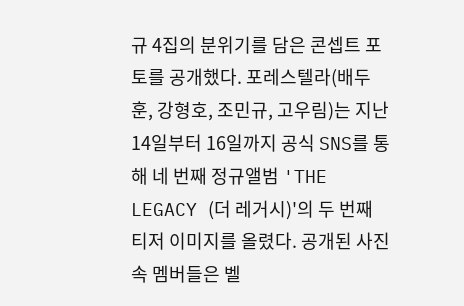규 4집의 분위기를 담은 콘셉트 포토를 공개했다. 포레스텔라(배두훈, 강형호, 조민규, 고우림)는 지난 14일부터 16일까지 공식 SNS를 통해 네 번째 정규앨범 'THE LEGACY (더 레거시)'의 두 번째 티저 이미지를 올렸다. 공개된 사진 속 멤버들은 벨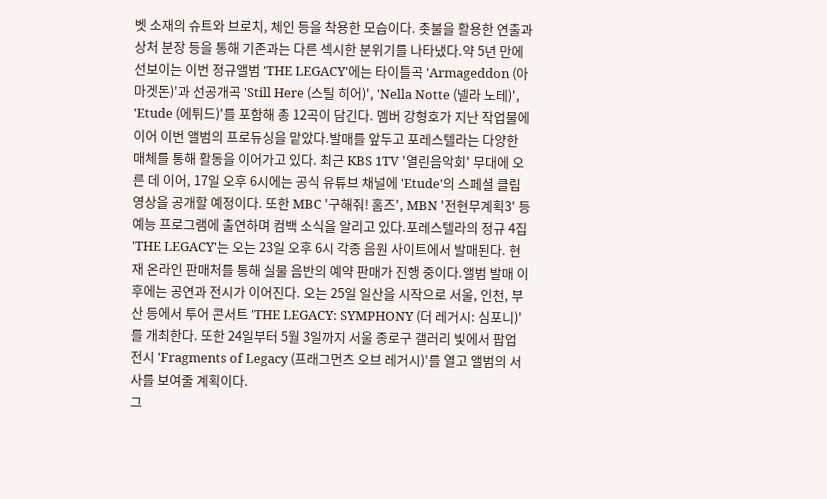벳 소재의 슈트와 브로치, 체인 등을 착용한 모습이다. 촛불을 활용한 연출과 상처 분장 등을 통해 기존과는 다른 섹시한 분위기를 나타냈다.약 5년 만에 선보이는 이번 정규앨범 'THE LEGACY'에는 타이틀곡 'Armageddon (아마겟돈)'과 선공개곡 'Still Here (스틸 히어)', 'Nella Notte (넬라 노테)', 'Etude (에튀드)'를 포함해 총 12곡이 담긴다. 멤버 강형호가 지난 작업물에 이어 이번 앨범의 프로듀싱을 맡았다.발매를 앞두고 포레스텔라는 다양한 매체를 통해 활동을 이어가고 있다. 최근 KBS 1TV '열린음악회' 무대에 오른 데 이어, 17일 오후 6시에는 공식 유튜브 채널에 'Etude'의 스페셜 클립 영상을 공개할 예정이다. 또한 MBC '구해줘! 홈즈', MBN '전현무계획3' 등 예능 프로그램에 출연하며 컴백 소식을 알리고 있다.포레스텔라의 정규 4집 'THE LEGACY'는 오는 23일 오후 6시 각종 음원 사이트에서 발매된다. 현재 온라인 판매처를 통해 실물 음반의 예약 판매가 진행 중이다.앨범 발매 이후에는 공연과 전시가 이어진다. 오는 25일 일산을 시작으로 서울, 인천, 부산 등에서 투어 콘서트 'THE LEGACY: SYMPHONY (더 레거시: 심포니)'를 개최한다. 또한 24일부터 5월 3일까지 서울 종로구 갤러리 빛에서 팝업 전시 'Fragments of Legacy (프래그먼츠 오브 레거시)'를 열고 앨범의 서사를 보여줄 계획이다.
그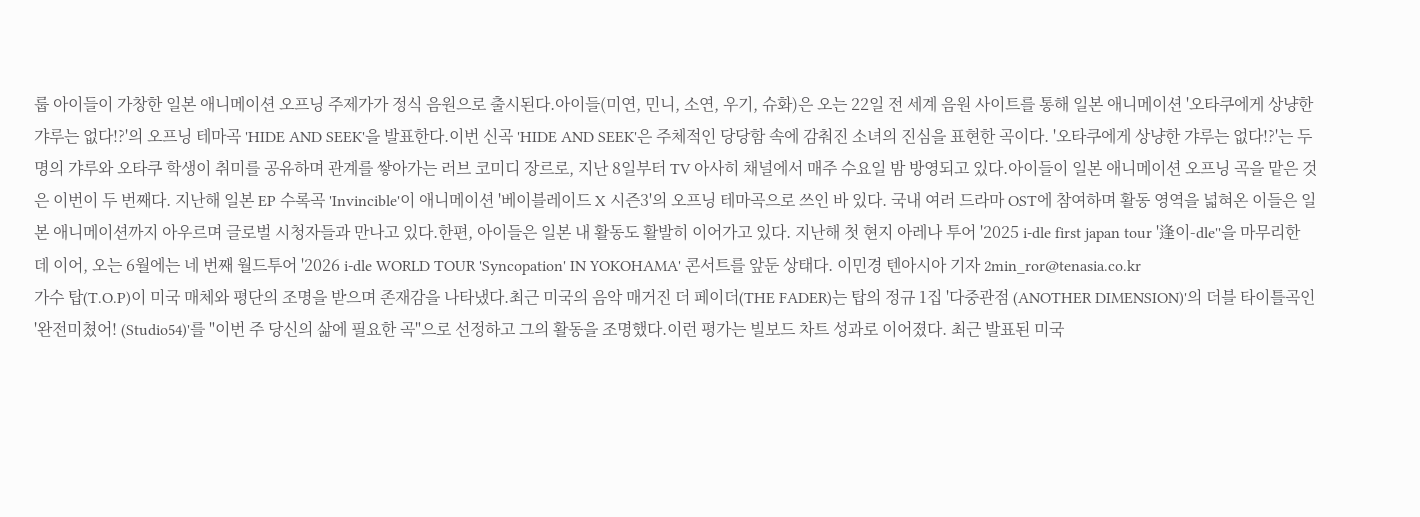룹 아이들이 가창한 일본 애니메이션 오프닝 주제가가 정식 음원으로 출시된다.아이들(미연, 민니, 소연, 우기, 슈화)은 오는 22일 전 세계 음원 사이트를 통해 일본 애니메이션 '오타쿠에게 상냥한 갸루는 없다!?'의 오프닝 테마곡 'HIDE AND SEEK'을 발표한다.이번 신곡 'HIDE AND SEEK'은 주체적인 당당함 속에 감춰진 소녀의 진심을 표현한 곡이다. '오타쿠에게 상냥한 갸루는 없다!?'는 두 명의 갸루와 오타쿠 학생이 취미를 공유하며 관계를 쌓아가는 러브 코미디 장르로, 지난 8일부터 TV 아사히 채널에서 매주 수요일 밤 방영되고 있다.아이들이 일본 애니메이션 오프닝 곡을 맡은 것은 이번이 두 번째다. 지난해 일본 EP 수록곡 'Invincible'이 애니메이션 '베이블레이드 X 시즌3'의 오프닝 테마곡으로 쓰인 바 있다. 국내 여러 드라마 OST에 참여하며 활동 영역을 넓혀온 이들은 일본 애니메이션까지 아우르며 글로벌 시청자들과 만나고 있다.한편, 아이들은 일본 내 활동도 활발히 이어가고 있다. 지난해 첫 현지 아레나 투어 '2025 i-dle first japan tour '逢이-dle''을 마무리한 데 이어, 오는 6월에는 네 번째 월드투어 '2026 i-dle WORLD TOUR 'Syncopation' IN YOKOHAMA' 콘서트를 앞둔 상태다. 이민경 텐아시아 기자 2min_ror@tenasia.co.kr
가수 탑(T.O.P)이 미국 매체와 평단의 조명을 받으며 존재감을 나타냈다.최근 미국의 음악 매거진 더 페이더(THE FADER)는 탑의 정규 1집 '다중관점 (ANOTHER DIMENSION)'의 더블 타이틀곡인 '완전미쳤어! (Studio54)'를 "이번 주 당신의 삶에 필요한 곡"으로 선정하고 그의 활동을 조명했다.이런 평가는 빌보드 차트 성과로 이어졌다. 최근 발표된 미국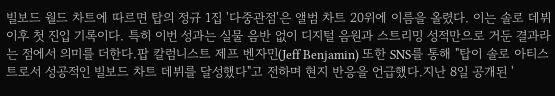빌보드 월드 차트에 따르면 탑의 정규 1집 '다중관점'은 앨범 차트 20위에 이름을 올렸다. 이는 솔로 데뷔 이후 첫 진입 기록이다. 특히 이번 성과는 실물 음반 없이 디지털 음원과 스트리밍 성적만으로 거둔 결과라는 점에서 의미를 더한다.팝 칼럼니스트 제프 벤자민(Jeff Benjamin) 또한 SNS를 통해 "탑이 솔로 아티스트로서 성공적인 빌보드 차트 데뷔를 달성했다"고 전하며 현지 반응을 언급했다.지난 8일 공개된 '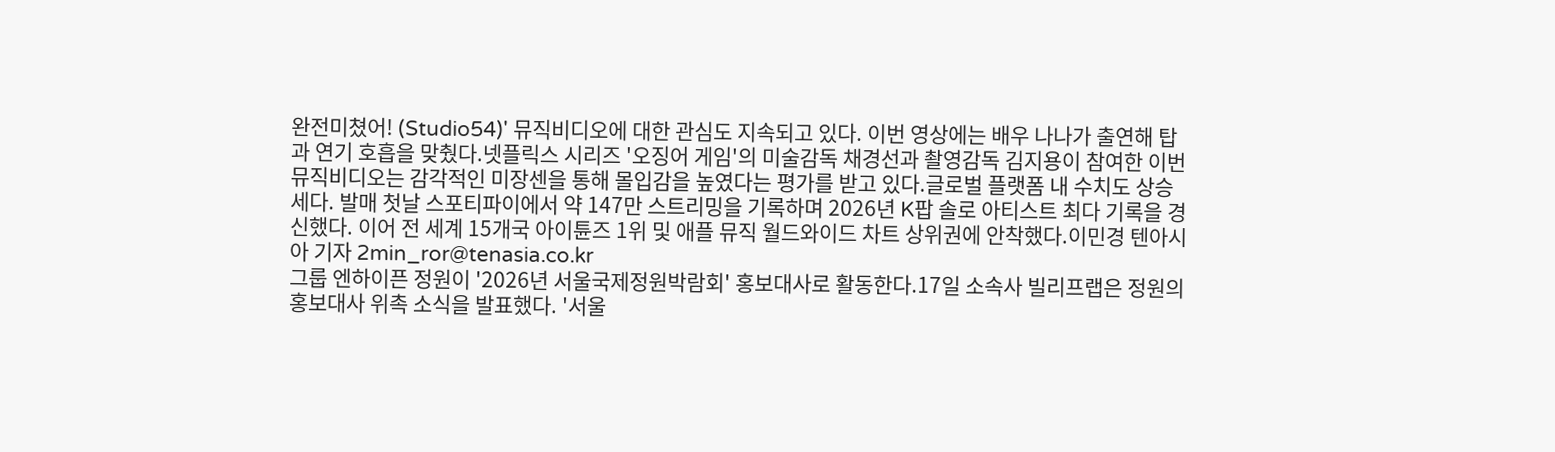완전미쳤어! (Studio54)' 뮤직비디오에 대한 관심도 지속되고 있다. 이번 영상에는 배우 나나가 출연해 탑과 연기 호흡을 맞췄다.넷플릭스 시리즈 '오징어 게임'의 미술감독 채경선과 촬영감독 김지용이 참여한 이번 뮤직비디오는 감각적인 미장센을 통해 몰입감을 높였다는 평가를 받고 있다.글로벌 플랫폼 내 수치도 상승세다. 발매 첫날 스포티파이에서 약 147만 스트리밍을 기록하며 2026년 K팝 솔로 아티스트 최다 기록을 경신했다. 이어 전 세계 15개국 아이튠즈 1위 및 애플 뮤직 월드와이드 차트 상위권에 안착했다.이민경 텐아시아 기자 2min_ror@tenasia.co.kr
그룹 엔하이픈 정원이 '2026년 서울국제정원박람회' 홍보대사로 활동한다.17일 소속사 빌리프랩은 정원의 홍보대사 위촉 소식을 발표했다. '서울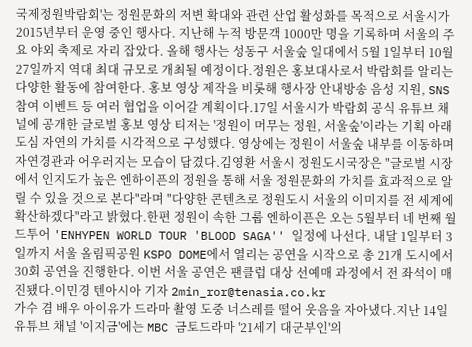국제정원박람회'는 정원문화의 저변 확대와 관련 산업 활성화를 목적으로 서울시가 2015년부터 운영 중인 행사다. 지난해 누적 방문객 1000만 명을 기록하며 서울의 주요 야외 축제로 자리 잡았다. 올해 행사는 성동구 서울숲 일대에서 5월 1일부터 10월 27일까지 역대 최대 규모로 개최될 예정이다.정원은 홍보대사로서 박람회를 알리는 다양한 활동에 참여한다. 홍보 영상 제작을 비롯해 행사장 안내방송 음성 지원, SNS 참여 이벤트 등 여러 협업을 이어갈 계획이다.17일 서울시가 박람회 공식 유튜브 채널에 공개한 글로벌 홍보 영상 티저는 '정원이 머무는 정원, 서울숲'이라는 기획 아래 도심 자연의 가치를 시각적으로 구성했다. 영상에는 정원이 서울숲 내부를 이동하며 자연경관과 어우러지는 모습이 담겼다.김영환 서울시 정원도시국장은 "글로벌 시장에서 인지도가 높은 엔하이픈의 정원을 통해 서울 정원문화의 가치를 효과적으로 알릴 수 있을 것으로 본다"라며 "다양한 콘텐츠로 정원도시 서울의 이미지를 전 세계에 확산하겠다"라고 밝혔다.한편 정원이 속한 그룹 엔하이픈은 오는 5월부터 네 번째 월드투어 'ENHYPEN WORLD TOUR 'BLOOD SAGA'' 일정에 나선다. 내달 1일부터 3일까지 서울 올림픽공원 KSPO DOME에서 열리는 공연을 시작으로 총 21개 도시에서 30회 공연을 진행한다. 이번 서울 공연은 팬클럽 대상 선예매 과정에서 전 좌석이 매진됐다.이민경 텐아시아 기자 2min_ror@tenasia.co.kr
가수 겸 배우 아이유가 드라마 촬영 도중 너스레를 떨어 웃음을 자아냈다.지난 14일 유튜브 채널 '이지금'에는 MBC 금토드라마 '21세기 대군부인'의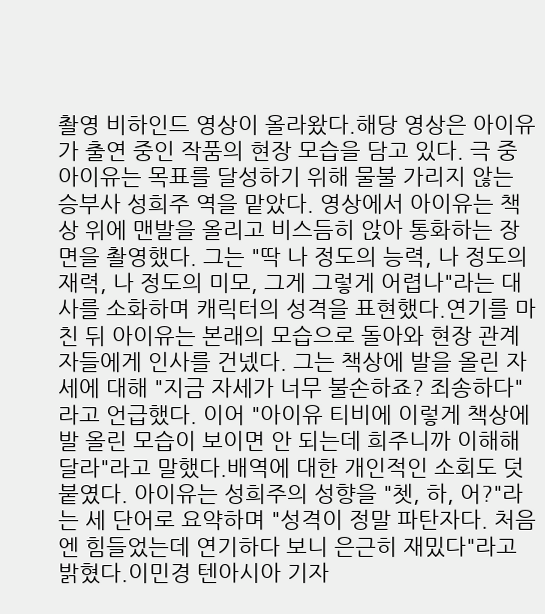촬영 비하인드 영상이 올라왔다.해당 영상은 아이유가 출연 중인 작품의 현장 모습을 담고 있다. 극 중 아이유는 목표를 달성하기 위해 물불 가리지 않는 승부사 성희주 역을 맡았다. 영상에서 아이유는 책상 위에 맨발을 올리고 비스듬히 앉아 통화하는 장면을 촬영했다. 그는 "딱 나 정도의 능력, 나 정도의 재력, 나 정도의 미모, 그게 그렇게 어렵나"라는 대사를 소화하며 캐릭터의 성격을 표현했다.연기를 마친 뒤 아이유는 본래의 모습으로 돌아와 현장 관계자들에게 인사를 건넸다. 그는 책상에 발을 올린 자세에 대해 "지금 자세가 너무 불손하죠? 죄송하다"라고 언급했다. 이어 "아이유 티비에 이렇게 책상에 발 올린 모습이 보이면 안 되는데 희주니까 이해해달라"라고 말했다.배역에 대한 개인적인 소회도 덧붙였다. 아이유는 성희주의 성향을 "쳇, 하, 어?"라는 세 단어로 요약하며 "성격이 정말 파탄자다. 처음엔 힘들었는데 연기하다 보니 은근히 재밌다"라고 밝혔다.이민경 텐아시아 기자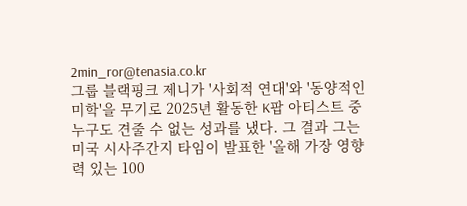2min_ror@tenasia.co.kr
그룹 블랙핑크 제니가 '사회적 연대'와 '동양적인 미학'을 무기로 2025년 활동한 K팝 아티스트 중 누구도 견줄 수 없는 성과를 냈다. 그 결과 그는 미국 시사주간지 타임이 발표한 '올해 가장 영향력 있는 100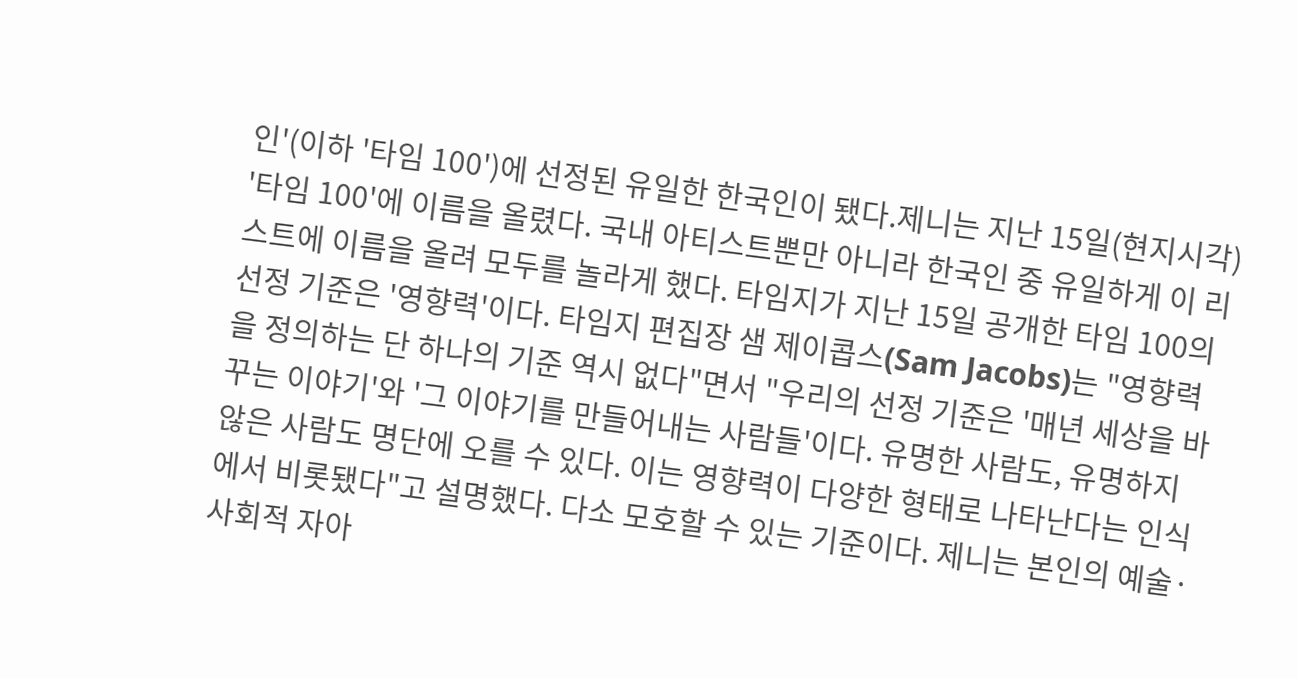인'(이하 '타임 100')에 선정된 유일한 한국인이 됐다.제니는 지난 15일(현지시각) '타임 100'에 이름을 올렸다. 국내 아티스트뿐만 아니라 한국인 중 유일하게 이 리스트에 이름을 올려 모두를 놀라게 했다. 타임지가 지난 15일 공개한 타임 100의 선정 기준은 '영향력'이다. 타임지 편집장 샘 제이콥스(Sam Jacobs)는 "영향력을 정의하는 단 하나의 기준 역시 없다"면서 "우리의 선정 기준은 '매년 세상을 바꾸는 이야기'와 '그 이야기를 만들어내는 사람들'이다. 유명한 사람도, 유명하지 않은 사람도 명단에 오를 수 있다. 이는 영향력이 다양한 형태로 나타난다는 인식에서 비롯됐다"고 설명했다. 다소 모호할 수 있는 기준이다. 제니는 본인의 예술·사회적 자아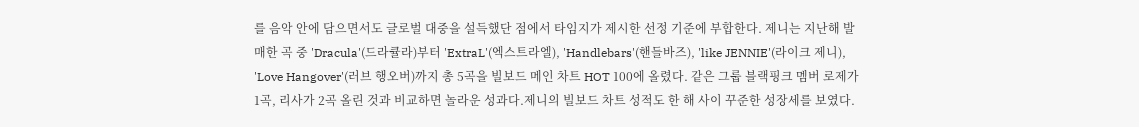를 음악 안에 담으면서도 글로벌 대중을 설득했단 점에서 타임지가 제시한 선정 기준에 부합한다. 제니는 지난해 발매한 곡 중 'Dracula'(드라큘라)부터 'ExtraL'(엑스트라엘), 'Handlebars'(핸들바즈), 'like JENNIE'(라이크 제니), 'Love Hangover'(러브 행오버)까지 총 5곡을 빌보드 메인 차트 HOT 100에 올렸다. 같은 그룹 블랙핑크 멤버 로제가 1곡, 리사가 2곡 올린 것과 비교하면 놀라운 성과다.제니의 빌보드 차트 성적도 한 해 사이 꾸준한 성장세를 보였다.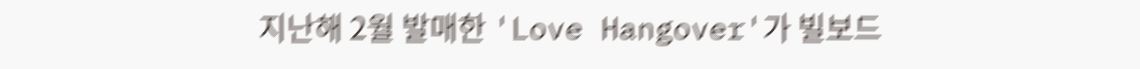지난해 2월 발매한 'Love Hangover'가 빌보드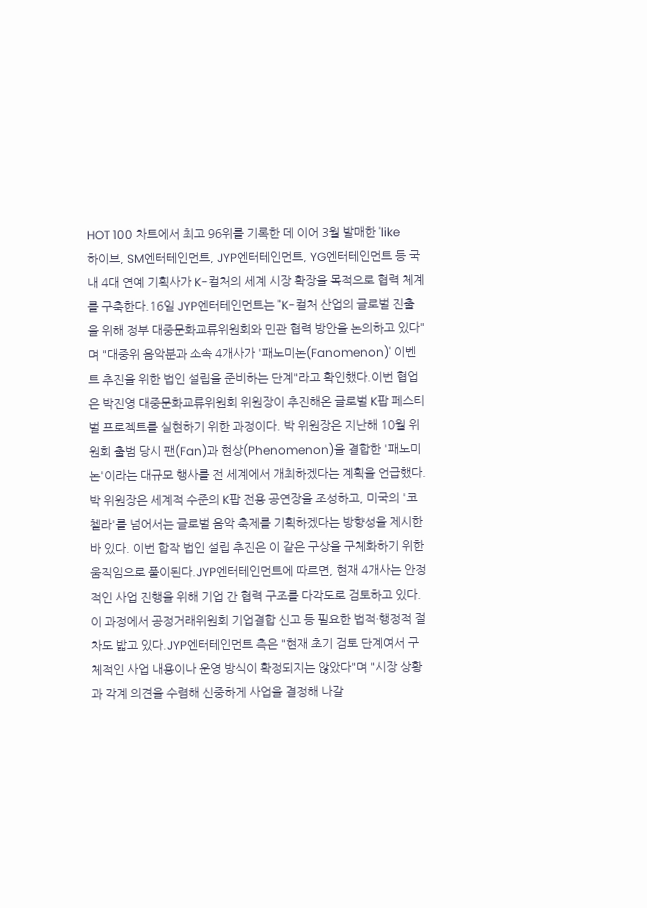HOT 100 차트에서 최고 96위를 기록한 데 이어 3월 발매한 'like
하이브, SM엔터테인먼트, JYP엔터테인먼트, YG엔터테인먼트 등 국내 4대 연예 기획사가 K-컬처의 세계 시장 확장을 목적으로 협력 체계를 구축한다.16일 JYP엔터테인먼트는 "K-컬처 산업의 글로벌 진출을 위해 정부 대중문화교류위원회와 민관 협력 방안을 논의하고 있다"며 "대중위 음악분과 소속 4개사가 '패노미논(Fanomenon)' 이벤트 추진을 위한 법인 설립을 준비하는 단계"라고 확인했다.이번 협업은 박진영 대중문화교류위원회 위원장이 추진해온 글로벌 K팝 페스티벌 프로젝트를 실현하기 위한 과정이다. 박 위원장은 지난해 10월 위원회 출범 당시 팬(Fan)과 현상(Phenomenon)을 결합한 '패노미논'이라는 대규모 행사를 전 세계에서 개최하겠다는 계획을 언급했다.박 위원장은 세계적 수준의 K팝 전용 공연장을 조성하고, 미국의 '코첼라'를 넘어서는 글로벌 음악 축제를 기획하겠다는 방향성을 제시한 바 있다. 이번 합작 법인 설립 추진은 이 같은 구상을 구체화하기 위한 움직임으로 풀이된다.JYP엔터테인먼트에 따르면, 현재 4개사는 안정적인 사업 진행을 위해 기업 간 협력 구조를 다각도로 검토하고 있다. 이 과정에서 공정거래위원회 기업결합 신고 등 필요한 법적·행정적 절차도 밟고 있다.JYP엔터테인먼트 측은 "현재 초기 검토 단계여서 구체적인 사업 내용이나 운영 방식이 확정되지는 않았다"며 "시장 상황과 각계 의견을 수렴해 신중하게 사업을 결정해 나갈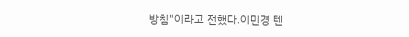방침"이라고 전했다.이민경 텐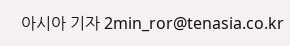아시아 기자 2min_ror@tenasia.co.kr